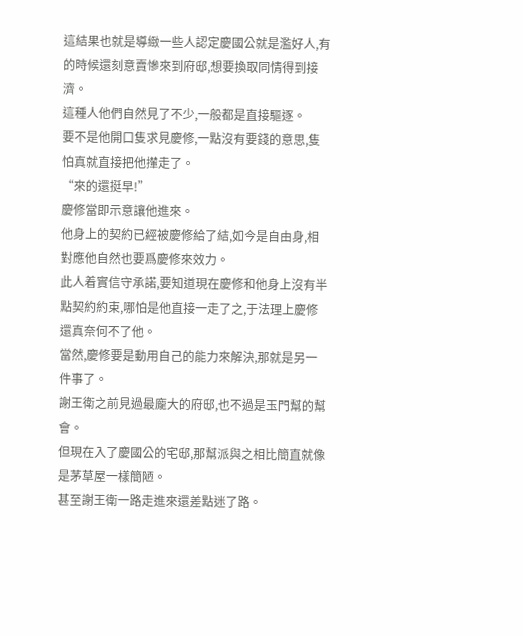這結果也就是導緻一些人認定慶國公就是濫好人,有的時候還刻意賣慘來到府邸,想要換取同情得到接濟。
這種人他們自然見了不少,一般都是直接驅逐。
要不是他開口隻求見慶修,一點沒有要錢的意思,隻怕真就直接把他攆走了。
“來的還挺早!”
慶修當即示意讓他進來。
他身上的契約已經被慶修給了結,如今是自由身,相對應他自然也要爲慶修來效力。
此人着實信守承諾,要知道現在慶修和他身上沒有半點契約約束,哪怕是他直接一走了之,于法理上慶修還真奈何不了他。
當然,慶修要是動用自己的能力來解決,那就是另一件事了。
謝王衛之前見過最龐大的府邸,也不過是玉門幫的幫會。
但現在入了慶國公的宅邸,那幫派與之相比簡直就像是茅草屋一樣簡陋。
甚至謝王衛一路走進來還差點迷了路。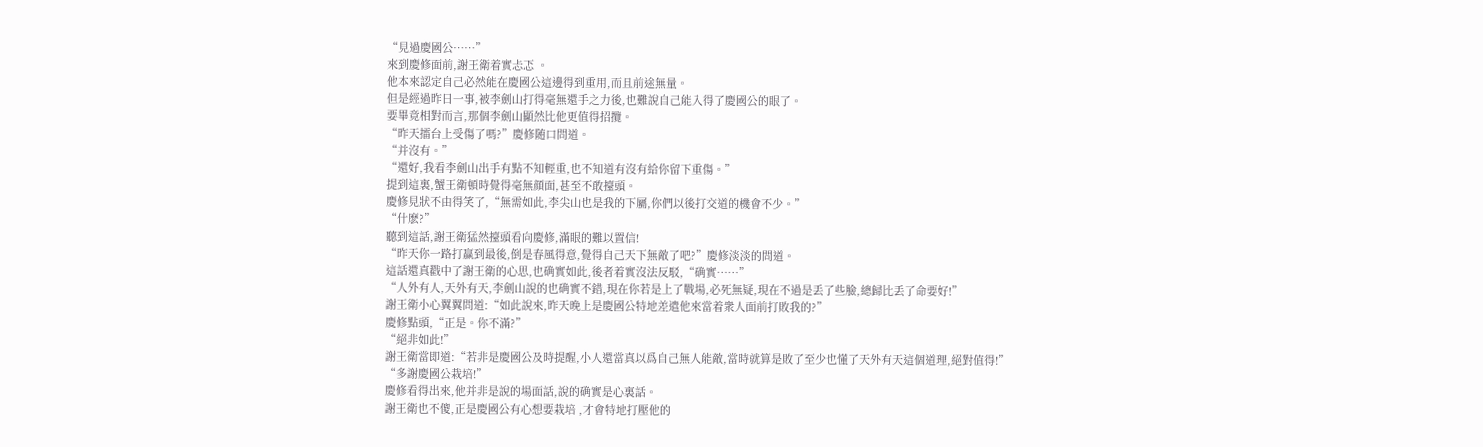“見過慶國公……”
來到慶修面前,謝王衛着實忐忑 。
他本來認定自己必然能在慶國公這邊得到重用,而且前途無量。
但是經過昨日一事,被李劍山打得毫無還手之力後,也難說自己能入得了慶國公的眼了。
要畢竟相對而言,那個李劍山顯然比他更值得招攬。
“昨天擂台上受傷了嗎?”慶修随口問道。
“并沒有。”
“還好,我看李劍山出手有點不知輕重,也不知道有沒有給你留下重傷。”
提到這裏,蟹王衛頓時覺得毫無顔面,甚至不敢擡頭。
慶修見狀不由得笑了,“無需如此,李尖山也是我的下屬,你們以後打交道的機會不少。”
“什麽?”
聽到這話,謝王衛猛然擡頭看向慶修,滿眼的難以置信!
“昨天你一路打赢到最後,倒是春風得意,覺得自己天下無敵了吧?”慶修淡淡的問道。
這話還真戳中了謝王衛的心思,也确實如此,後者着實沒法反駁,“确實……”
“人外有人,天外有天,李劍山說的也确實不錯,現在你若是上了戰場,必死無疑,現在不過是丢了些臉,總歸比丢了命要好!”
謝王衛小心翼翼問道:“如此說來,昨天晚上是慶國公特地差遣他來當着衆人面前打敗我的?”
慶修點頭,“正是。你不滿?”
“絕非如此!”
謝王衛當即道:“若非是慶國公及時提醒,小人還當真以爲自己無人能敵,當時就算是敗了至少也懂了天外有天這個道理,絕對值得!”
“多謝慶國公栽培!”
慶修看得出來,他并非是說的場面話,說的确實是心裏話。
謝王衛也不傻,正是慶國公有心想要栽培 ,才會特地打壓他的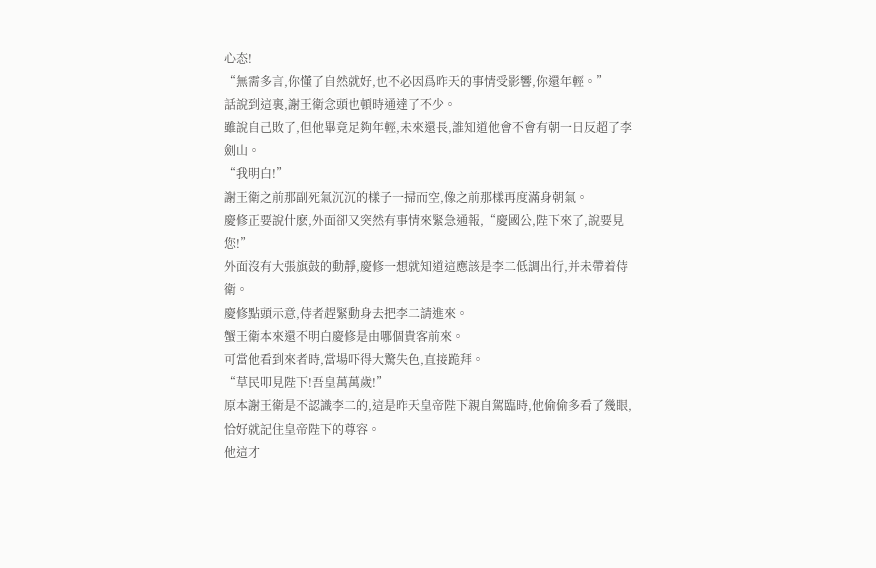心态!
“無需多言,你懂了自然就好,也不必因爲昨天的事情受影響,你還年輕。”
話說到這裏,謝王衛念頭也頓時通達了不少。
雖說自己敗了,但他畢竟足夠年輕,未來還長,誰知道他會不會有朝一日反超了李劍山。
“我明白!”
謝王衛之前那副死氣沉沉的樣子一掃而空,像之前那樣再度滿身朝氣。
慶修正要說什麽,外面卻又突然有事情來緊急通報,“慶國公,陛下來了,說要見您!”
外面沒有大張旗鼓的動靜,慶修一想就知道這應該是李二低調出行,并未帶着侍衛。
慶修點頭示意,侍者趕緊動身去把李二請進來。
蟹王衛本來還不明白慶修是由哪個貴客前來。
可當他看到來者時,當場吓得大驚失色,直接跪拜。
“草民叩見陛下!吾皇萬萬歲!”
原本謝王衛是不認識李二的,這是昨天皇帝陛下親自駕臨時,他偷偷多看了幾眼,恰好就記住皇帝陛下的尊容。
他這才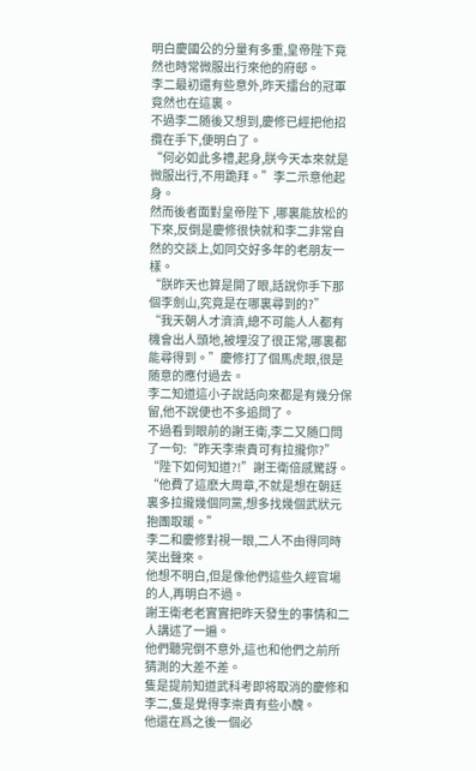明白慶國公的分量有多重,皇帝陛下竟然也時常微服出行來他的府邸。
李二最初還有些意外,昨天擂台的冠軍竟然也在這裏。
不過李二随後又想到,慶修已經把他招攬在手下,便明白了。
“何必如此多禮,起身,朕今天本來就是微服出行,不用跪拜。”李二示意他起身。
然而後者面對皇帝陛下 ,哪裏能放松的下來,反倒是慶修很快就和李二非常自然的交談上,如同交好多年的老朋友一樣。
“朕昨天也算是開了眼,話說你手下那個李劍山,究竟是在哪裏尋到的?”
“我天朝人才濟濟,總不可能人人都有機會出人頭地,被埋沒了很正常,哪裏都能尋得到。”慶修打了個馬虎眼,很是随意的應付過去。
李二知道這小子說話向來都是有幾分保留,他不說便也不多追問了。
不過看到眼前的謝王衛,李二又随口問了一句:“昨天李崇貴可有拉攏你?”
“陛下如何知道?!”謝王衛倍感驚訝。
“他費了這麽大周章,不就是想在朝廷裏多拉攏幾個同黨,想多找幾個武狀元抱團取暖。”
李二和慶修對視一眼,二人不由得同時笑出聲來。
他想不明白,但是像他們這些久經官場的人,再明白不過。
謝王衛老老實實把昨天發生的事情和二人講述了一遍。
他們聽完倒不意外,這也和他們之前所猜測的大差不差。
隻是提前知道武科考即将取消的慶修和李二,隻是覺得李崇貴有些小醜。
他還在爲之後一個必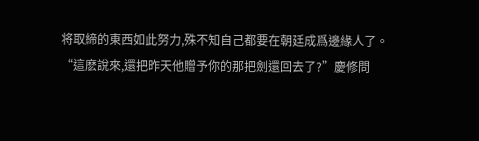将取締的東西如此努力,殊不知自己都要在朝廷成爲邊緣人了。
“這麽說來,還把昨天他贈予你的那把劍還回去了?”慶修問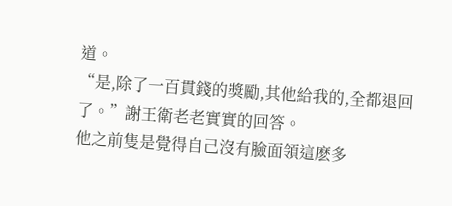道。
“是,除了一百貫錢的獎勵,其他給我的,全都退回了。”謝王衛老老實實的回答。
他之前隻是覺得自己沒有臉面領這麽多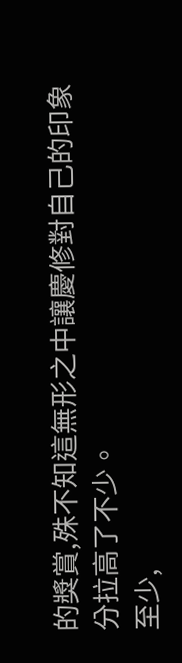的獎賞,殊不知這無形之中讓慶修對自己的印象分拉高了不少。
至少,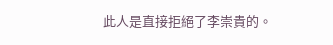此人是直接拒絕了李崇貴的。